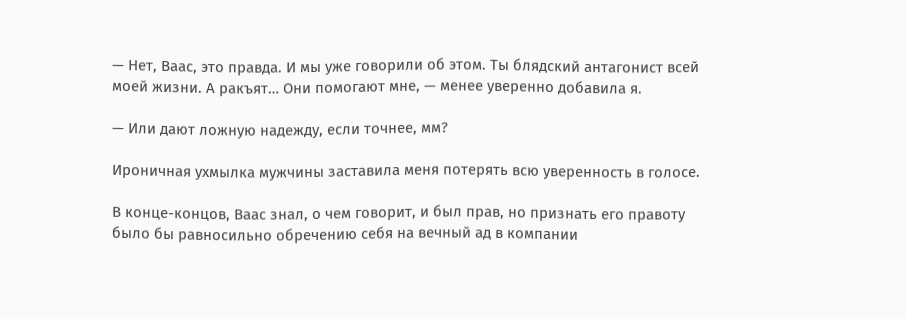— Нет, Ваас, это правда. И мы уже говорили об этом. Ты блядский антагонист всей моей жизни. А ракъят… Они помогают мне, — менее уверенно добавила я.

— Или дают ложную надежду, если точнее, мм?

Ироничная ухмылка мужчины заставила меня потерять всю уверенность в голосе.

В конце-концов, Ваас знал, о чем говорит, и был прав, но признать его правоту было бы равносильно обречению себя на вечный ад в компании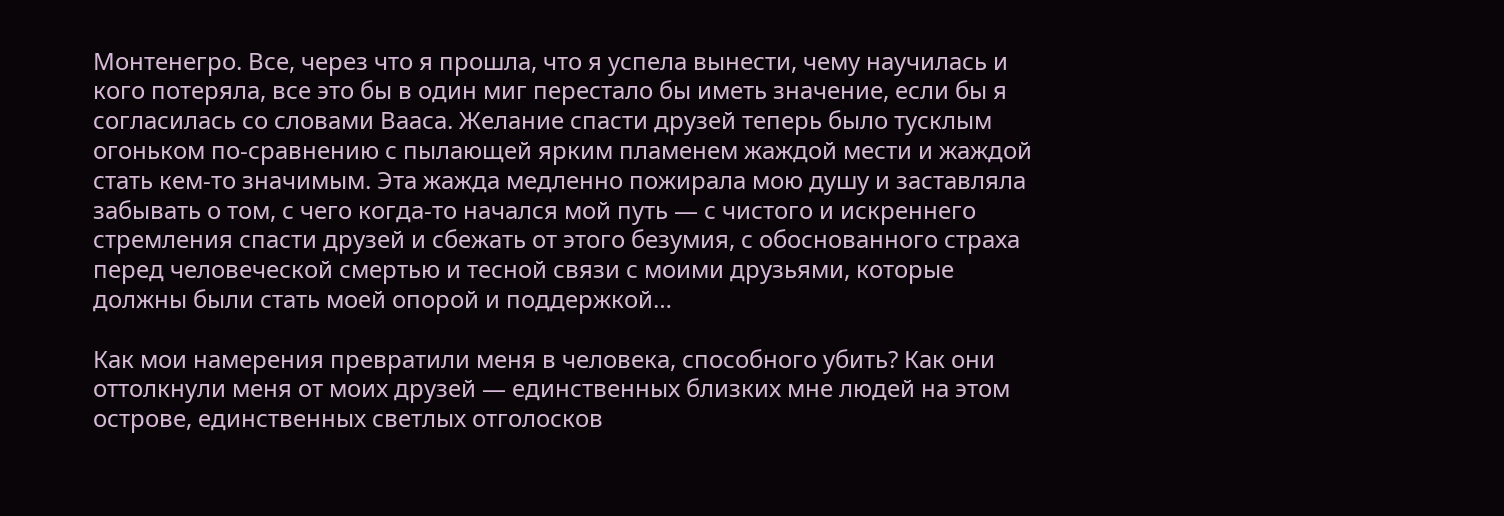Монтенегро. Все, через что я прошла, что я успела вынести, чему научилась и кого потеряла, все это бы в один миг перестало бы иметь значение, если бы я согласилась со словами Вааса. Желание спасти друзей теперь было тусклым огоньком по-сравнению с пылающей ярким пламенем жаждой мести и жаждой стать кем-то значимым. Эта жажда медленно пожирала мою душу и заставляла забывать о том, с чего когда-то начался мой путь — с чистого и искреннего стремления спасти друзей и сбежать от этого безумия, с обоснованного страха перед человеческой смертью и тесной связи с моими друзьями, которые должны были стать моей опорой и поддержкой…

Как мои намерения превратили меня в человека, способного убить? Как они оттолкнули меня от моих друзей — единственных близких мне людей на этом острове, единственных светлых отголосков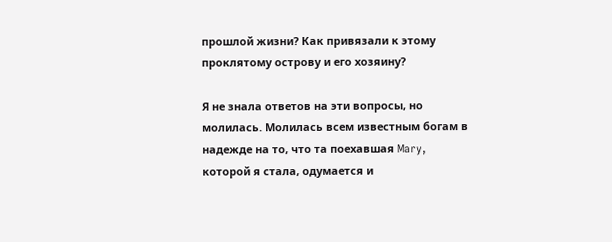прошлой жизни? Как привязали к этому проклятому острову и его хозяину?

Я не знала ответов на эти вопросы, но молилась. Молилась всем известным богам в надежде на то, что та поехавшая Mary, которой я стала, одумается и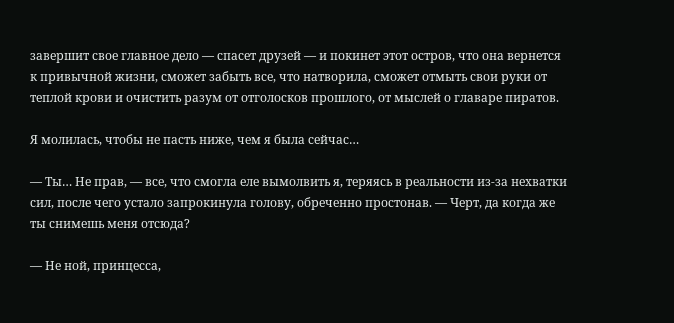завершит свое главное дело — спасет друзей — и покинет этот остров, что она вернется к привычной жизни, сможет забыть все, что натворила, сможет отмыть свои руки от теплой крови и очистить разум от отголосков прошлого, от мыслей о главаре пиратов.

Я молилась, чтобы не пасть ниже, чем я была сейчас…

— Ты… Не прав, — все, что смогла еле вымолвить я, теряясь в реальности из-за нехватки сил, после чего устало запрокинула голову, обреченно простонав. — Черт, да когда же ты снимешь меня отсюда?

— Не ной, принцесса,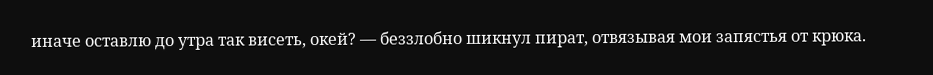иначе оставлю до утра так висеть, окей? — беззлобно шикнул пират, отвязывая мои запястья от крюка.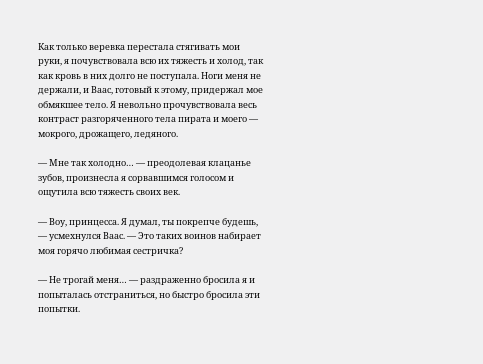Как только веревка перестала стягивать мои руки, я почувствовала всю их тяжесть и холод, так как кровь в них долго не поступала. Ноги меня не держали, и Ваас, готовый к этому, придержал мое обмякшее тело. Я невольно прочувствовала весь контраст разгоряченного тела пирата и моего — мокрого, дрожащего, ледяного.

— Мне так холодно… — преодолевая клацанье зубов, произнесла я сорвавшимся голосом и ощутила всю тяжесть своих век.

— Воу, принцесса. Я думал, ты покрепче будешь, — усмехнулся Ваас. — Это таких воинов набирает моя горячо любимая сестричка?

— Не трогай меня… — раздраженно бросила я и попыталась отстраниться, но быстро бросила эти попытки.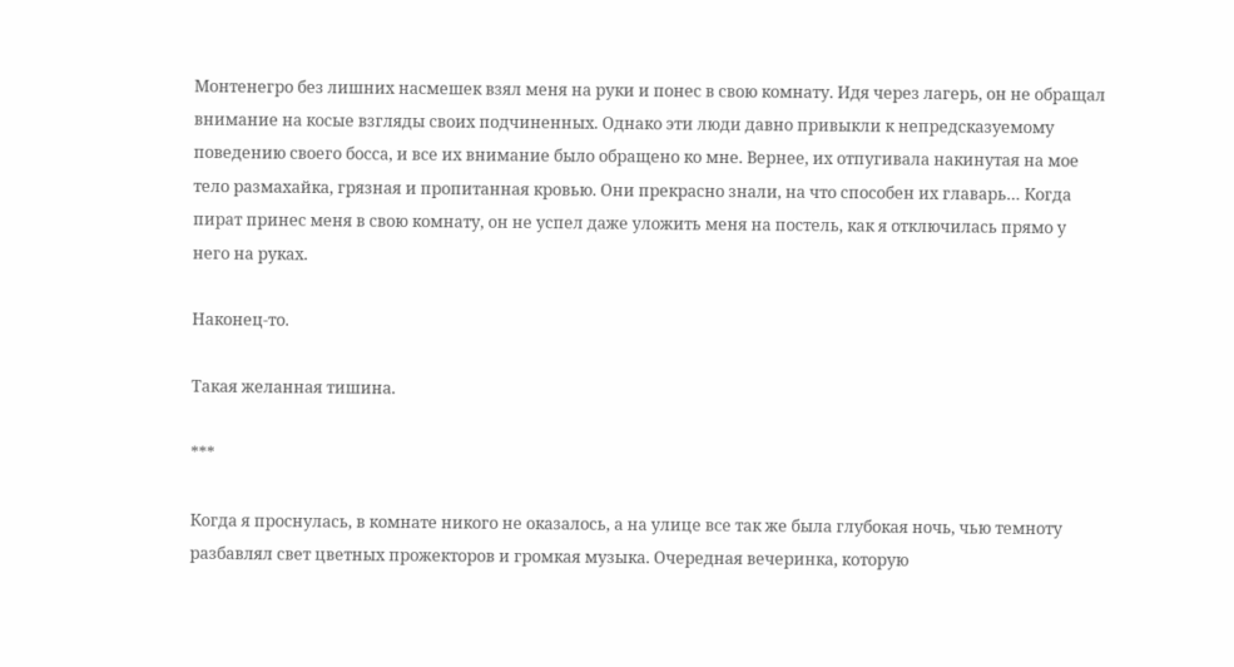Монтенегро без лишних насмешек взял меня на руки и понес в свою комнату. Идя через лагерь, он не обращал внимание на косые взгляды своих подчиненных. Однако эти люди давно привыкли к непредсказуемому поведению своего босса, и все их внимание было обращено ко мне. Вернее, их отпугивала накинутая на мое тело размахайка, грязная и пропитанная кровью. Они прекрасно знали, на что способен их главарь… Когда пират принес меня в свою комнату, он не успел даже уложить меня на постель, как я отключилась прямо у него на руках.

Наконец-то.

Такая желанная тишина.

***

Когда я проснулась, в комнате никого не оказалось, а на улице все так же была глубокая ночь, чью темноту разбавлял свет цветных прожекторов и громкая музыка. Очередная вечеринка, которую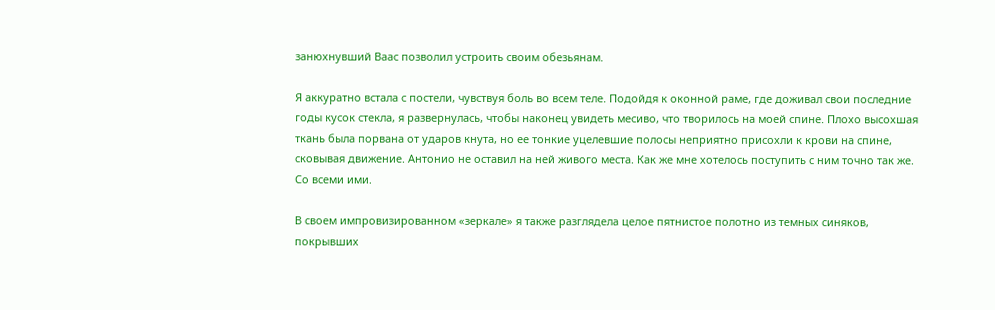занюхнувший Ваас позволил устроить своим обезьянам.

Я аккуратно встала с постели, чувствуя боль во всем теле. Подойдя к оконной раме, где доживал свои последние годы кусок стекла, я развернулась, чтобы наконец увидеть месиво, что творилось на моей спине. Плохо высохшая ткань была порвана от ударов кнута, но ее тонкие уцелевшие полосы неприятно присохли к крови на спине, сковывая движение. Антонио не оставил на ней живого места. Как же мне хотелось поступить с ним точно так же. Со всеми ими.

В своем импровизированном «зеркале» я также разглядела целое пятнистое полотно из темных синяков, покрывших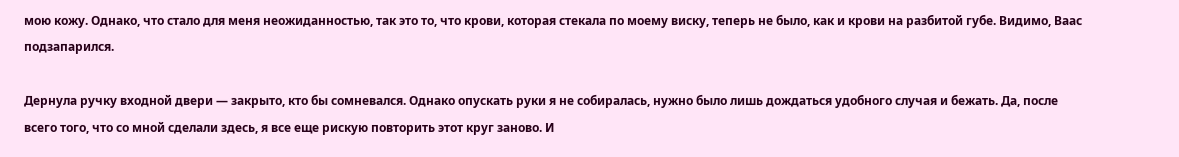мою кожу. Однако, что стало для меня неожиданностью, так это то, что крови, которая стекала по моему виску, теперь не было, как и крови на разбитой губе. Видимо, Ваас подзапарился.

Дернула ручку входной двери — закрыто, кто бы сомневался. Однако опускать руки я не собиралась, нужно было лишь дождаться удобного случая и бежать. Да, после всего того, что со мной сделали здесь, я все еще рискую повторить этот круг заново. И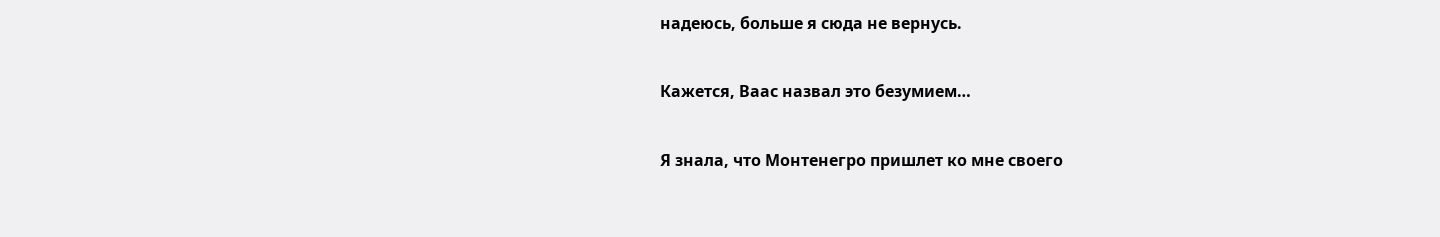надеюсь, больше я сюда не вернусь.

Кажется, Ваас назвал это безумием…

Я знала, что Монтенегро пришлет ко мне своего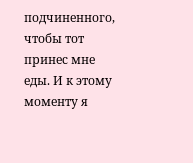подчиненного, чтобы тот принес мне еды. И к этому моменту я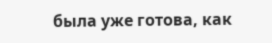была уже готова, как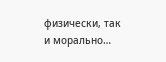физически, так и морально…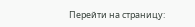Перейти на страницу: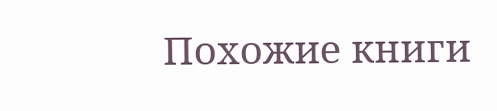Похожие книги